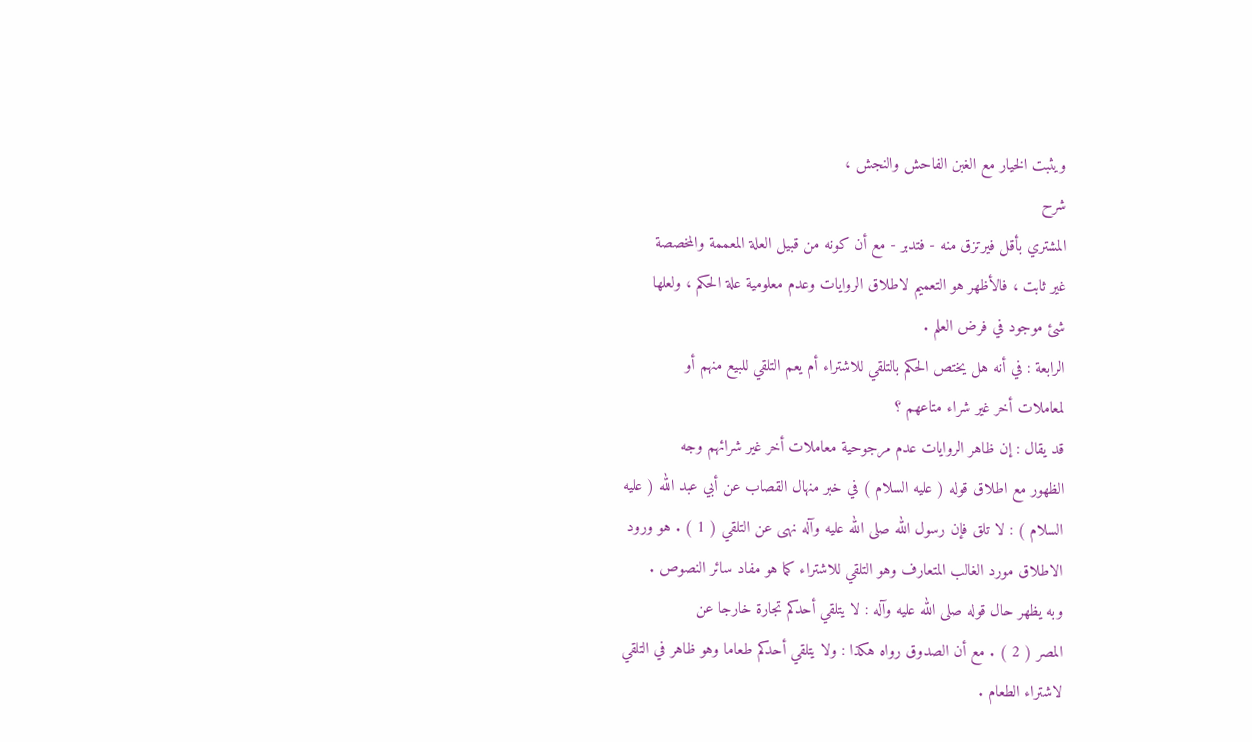ويثبت الخيار مع الغبن الفاحش والنجش ،
شرح
المشتري بأقل فيرتزق منه - فتدبر - مع أن كونه من قبيل العلة المعممة والمخصصة
غير ثابت ، فالأظهر هو التعميم لاطلاق الروايات وعدم معلومية علة الحكم ، ولعلها
شئ موجود في فرض العلم .
الرابعة : في أنه هل يختص الحكم بالتلقي للاشتراء أم يعم التلقي للبيع منهم أو
لمعاملات أخر غير شراء متاعهم ؟
قد يقال : إن ظاهر الروايات عدم مرجوحية معاملات أخر غير شرائهم وجه
الظهور مع اطلاق قوله ( عليه السلام ) في خبر منهال القصاب عن أبي عبد الله ( عليه
السلام ) : لا تلق فإن رسول الله صلى الله عليه وآله نهى عن التلقي ( 1 ) . هو ورود
الاطلاق مورد الغالب المتعارف وهو التلقي للاشتراء كما هو مفاد سائر النصوص .
وبه يظهر حال قوله صلى الله عليه وآله : لا يتلقي أحدكم تجارة خارجا عن
المصر ( 2 ) . مع أن الصدوق رواه هكذا : ولا يتلقي أحدكم طعاما وهو ظاهر في التلقي
لاشتراء الطعام .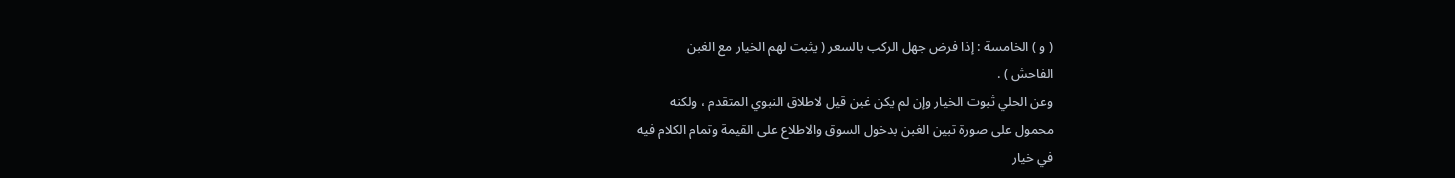( و ) الخامسة : إذا فرض جهل الركب بالسعر ( يثبت لهم الخيار مع الغبن
الفاحش ) .
وعن الحلي ثبوت الخيار وإن لم يكن غبن قيل لاطلاق النبوي المتقدم ، ولكنه
محمول على صورة تبين الغبن بدخول السوق والاطلاع على القيمة وتمام الكلام فيه
في خيار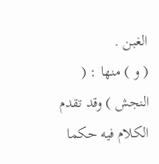الغبن .
( و ) منها : ( النجش ) وقد تقدم الكلام فيه حكما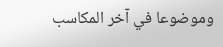وموضوعا في آخر المكاسب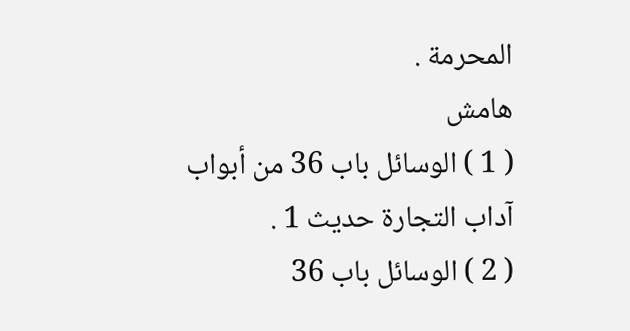المحرمة .
هامش
( 1 ) الوسائل باب 36 من أبواب آداب التجارة حديث 1 .
( 2 ) الوسائل باب 36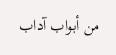من أبواب آداب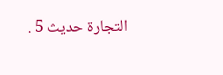التجارة حديث 5 .